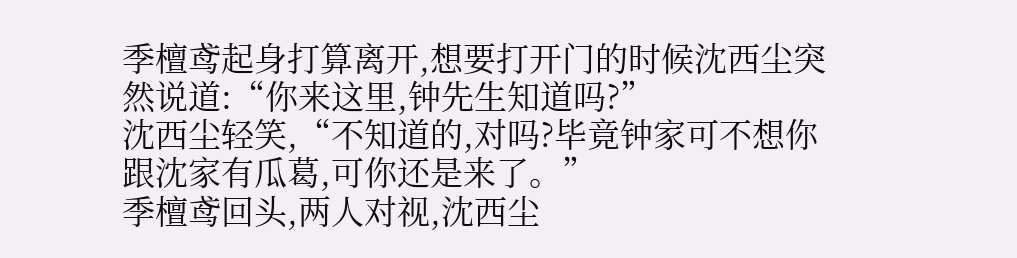季檀鸢起身打算离开,想要打开门的时候沈西尘突然说道:“你来这里,钟先生知道吗?”
沈西尘轻笑,“不知道的,对吗?毕竟钟家可不想你跟沈家有瓜葛,可你还是来了。”
季檀鸢回头,两人对视,沈西尘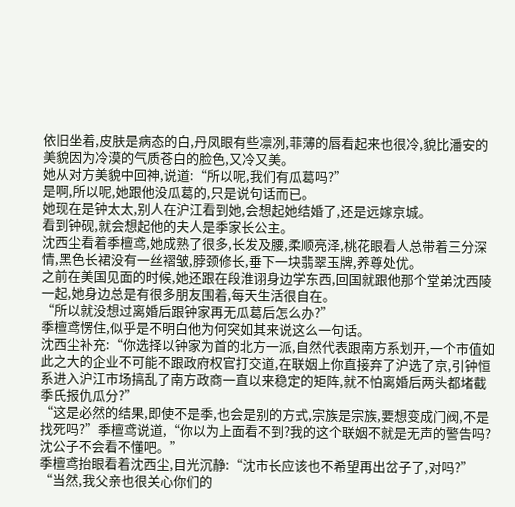依旧坐着,皮肤是病态的白,丹凤眼有些凛冽,菲薄的唇看起来也很冷,貌比潘安的美貌因为冷漠的气质苍白的脸色,又冷又美。
她从对方美貌中回神,说道:“所以呢,我们有瓜葛吗?”
是啊,所以呢,她跟他没瓜葛的,只是说句话而已。
她现在是钟太太,别人在沪江看到她,会想起她结婚了,还是远嫁京城。
看到钟砚,就会想起他的夫人是季家长公主。
沈西尘看着季檀鸢,她成熟了很多,长发及腰,柔顺亮泽,桃花眼看人总带着三分深情,黑色长裙没有一丝褶皱,脖颈修长,垂下一块翡翠玉牌,养尊处优。
之前在美国见面的时候,她还跟在段淮诩身边学东西,回国就跟他那个堂弟沈西陵一起,她身边总是有很多朋友围着,每天生活很自在。
“所以就没想过离婚后跟钟家再无瓜葛后怎么办?”
季檀鸢愣住,似乎是不明白他为何突如其来说这么一句话。
沈西尘补充:“你选择以钟家为首的北方一派,自然代表跟南方系划开,一个市值如此之大的企业不可能不跟政府权官打交道,在联姻上你直接弃了沪选了京,引钟恒系进入沪江市场搞乱了南方政商一直以来稳定的矩阵,就不怕离婚后两头都堵截季氏报仇瓜分?”
“这是必然的结果,即使不是季,也会是别的方式,宗族是宗族,要想变成门阀,不是找死吗?”季檀鸢说道,“你以为上面看不到?我的这个联姻不就是无声的警告吗?沈公子不会看不懂吧。”
季檀鸢抬眼看着沈西尘,目光沉静:“沈市长应该也不希望再出岔子了,对吗?”
“当然,我父亲也很关心你们的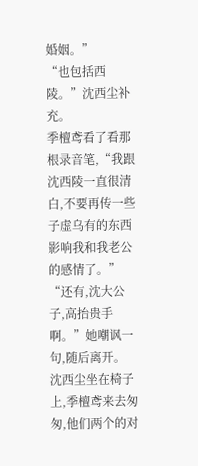婚姻。”
“也包括西陵。”沈西尘补充。
季檀鸢看了看那根录音笔,“我跟沈西陵一直很清白,不要再传一些子虚乌有的东西影响我和我老公的感情了。”
“还有,沈大公子,高抬贵手啊。”她嘲讽一句,随后离开。
沈西尘坐在椅子上,季檀鸢来去匆匆,他们两个的对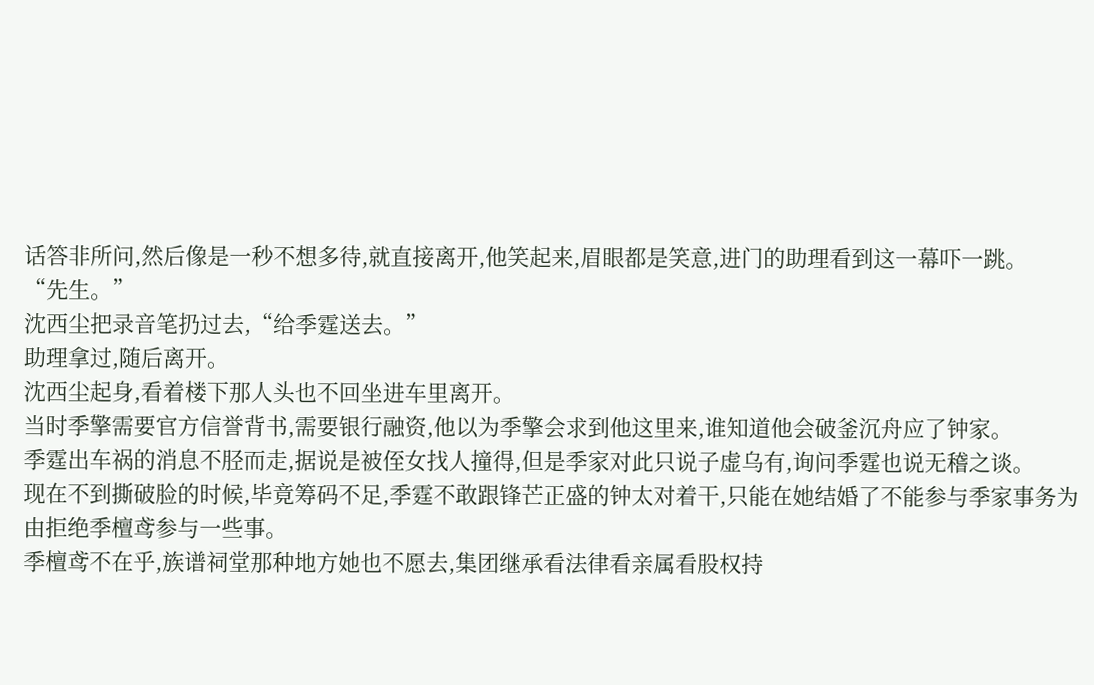话答非所问,然后像是一秒不想多待,就直接离开,他笑起来,眉眼都是笑意,进门的助理看到这一幕吓一跳。
“先生。”
沈西尘把录音笔扔过去,“给季霆送去。”
助理拿过,随后离开。
沈西尘起身,看着楼下那人头也不回坐进车里离开。
当时季擎需要官方信誉背书,需要银行融资,他以为季擎会求到他这里来,谁知道他会破釜沉舟应了钟家。
季霆出车祸的消息不胫而走,据说是被侄女找人撞得,但是季家对此只说子虚乌有,询问季霆也说无稽之谈。
现在不到撕破脸的时候,毕竟筹码不足,季霆不敢跟锋芒正盛的钟太对着干,只能在她结婚了不能参与季家事务为由拒绝季檀鸢参与一些事。
季檀鸢不在乎,族谱祠堂那种地方她也不愿去,集团继承看法律看亲属看股权持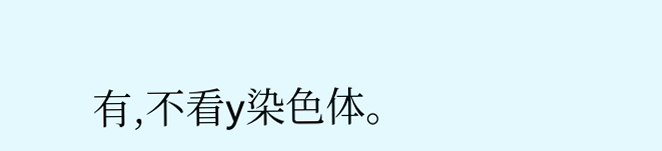有,不看y染色体。